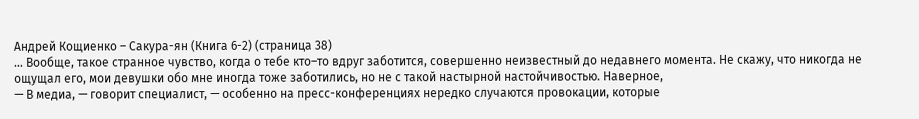Андрей Кощиенко – Сакура-ян (Книга 6-2) (страница 38)
… Вообще, такое странное чувство, когда о тебе кто–то вдруг заботится, совершенно неизвестный до недавнего момента. Не скажу, что никогда не ощущал его, мои девушки обо мне иногда тоже заботились, но не с такой настырной настойчивостью. Наверное,
— В медиа, — говорит специалист, — особенно на пресс-конференциях нередко случаются провокации, которые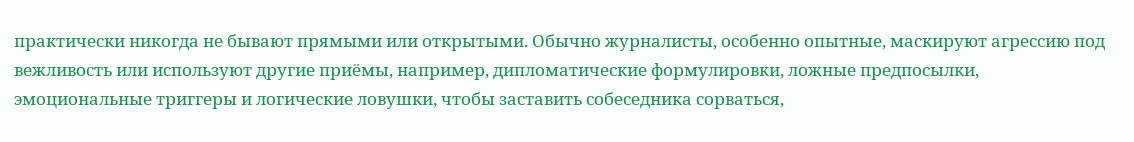практически никогда не бывают прямыми или открытыми. Обычно журналисты, особенно опытные, маскируют агрессию под вежливость или используют другие приёмы, например, дипломатические формулировки, ложные предпосылки, эмоциональные триггеры и логические ловушки, чтобы заставить собеседника сорваться,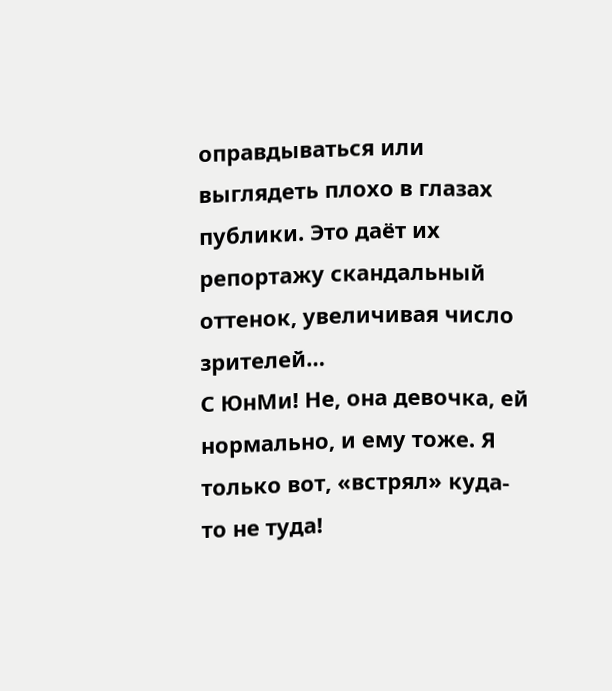оправдываться или выглядеть плохо в глазах публики. Это даёт их репортажу скандальный оттенок, увеличивая число зрителей…
С ЮнМи! Не, она девочка, ей нормально, и ему тоже. Я только вот, «встрял» куда-то не туда!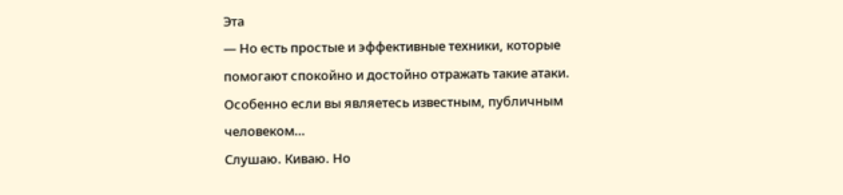Эта
— Но есть простые и эффективные техники, которые помогают спокойно и достойно отражать такие атаки. Особенно если вы являетесь известным, публичным человеком…
Слушаю. Киваю. Но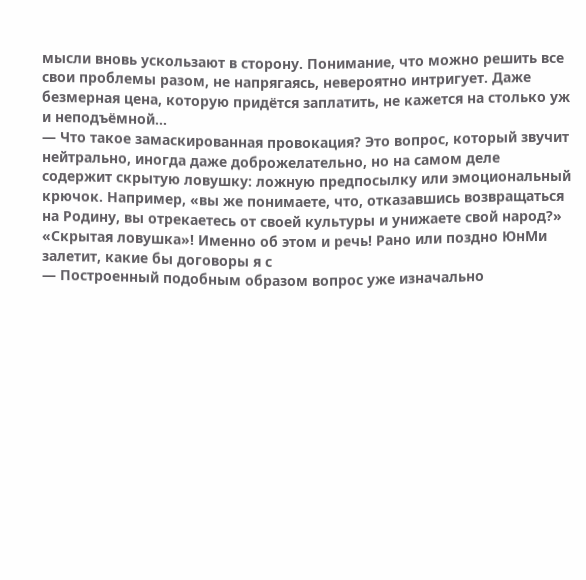мысли вновь ускользают в сторону. Понимание, что можно решить все свои проблемы разом, не напрягаясь, невероятно интригует. Даже безмерная цена, которую придётся заплатить, не кажется на столько уж и неподъёмной…
— Что такое замаскированная провокация? Это вопрос, который звучит нейтрально, иногда даже доброжелательно, но на самом деле содержит скрытую ловушку: ложную предпосылку или эмоциональный крючок. Например, «вы же понимаете, что, отказавшись возвращаться на Родину, вы отрекаетесь от своей культуры и унижаете свой народ?»
«Скрытая ловушка»! Именно об этом и речь! Рано или поздно ЮнМи залетит, какие бы договоры я с
— Построенный подобным образом вопрос уже изначально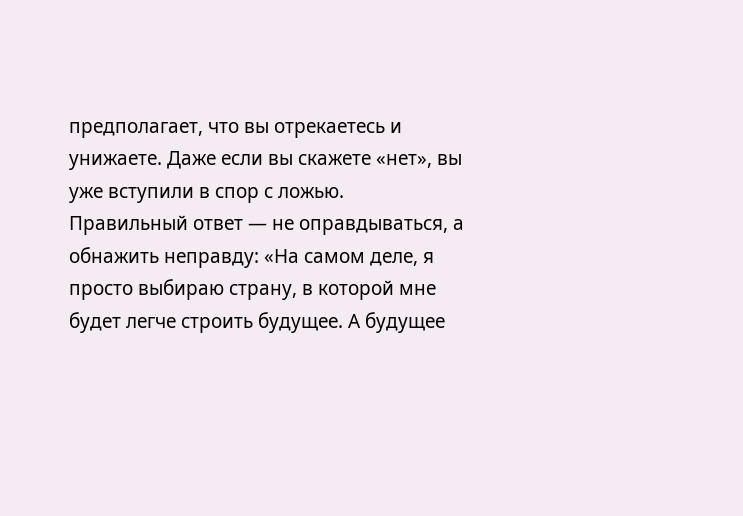предполагает, что вы отрекаетесь и унижаете. Даже если вы скажете «нет», вы уже вступили в спор с ложью. Правильный ответ — не оправдываться, а обнажить неправду: «На самом деле, я просто выбираю страну, в которой мне будет легче строить будущее. А будущее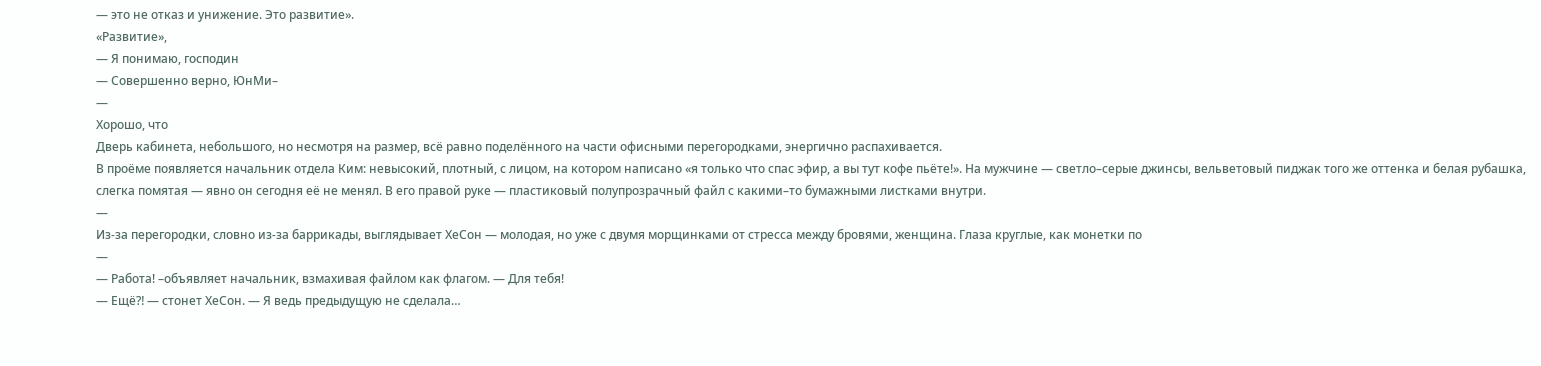— это не отказ и унижение. Это развитие».
«Развитие»,
— Я понимаю, господин
— Совершенно верно, ЮнМи–
—
Хорошо, что
Дверь кабинета, небольшого, но несмотря на размер, всё равно поделённого на части офисными перегородками, энергично распахивается.
В проёме появляется начальник отдела Ким: невысокий, плотный, с лицом, на котором написано «я только что спас эфир, а вы тут кофе пьёте!». На мужчине — светло–серые джинсы, вельветовый пиджак того же оттенка и белая рубашка, слегка помятая — явно он сегодня её не менял. В его правой руке — пластиковый полупрозрачный файл с какими–то бумажными листками внутри.
—
Из-за перегородки, словно из-за баррикады, выглядывает ХеСон — молодая, но уже с двумя морщинками от стресса между бровями, женщина. Глаза круглые, как монетки по
—
— Работа! –объявляет начальник, взмахивая файлом как флагом. — Для тебя!
— Ещё⁈ — стонет ХеСон. — Я ведь предыдущую не сделала…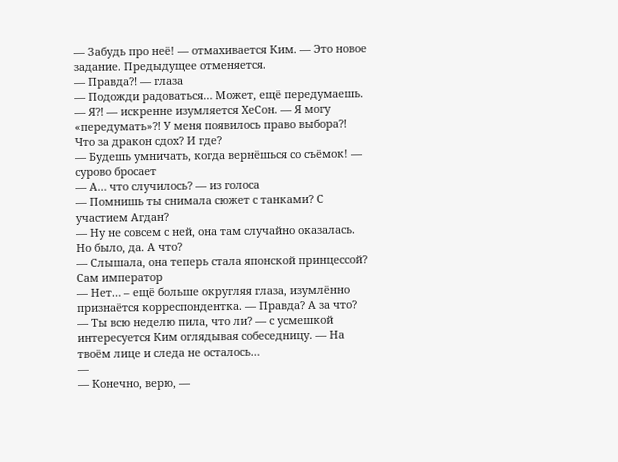— Забудь про неё! — отмахивается Ким. — Это новое задание. Предыдущее отменяется.
— Правда⁈ — глаза
— Подожди радоваться… Может, ещё передумаешь.
— Я⁈ — искренне изумляется ХеСон. — Я могу «передумать»⁈ У меня появилось право выбора⁈ Что за дракон сдох? И где?
— Будешь умничать, когда вернёшься со съёмок! — сурово бросает
— А… что случилось? — из голоса
— Помнишь ты снимала сюжет с танками? С участием Агдан?
— Ну не совсем с ней, она там случайно оказалась. Но было, да. А что?
— Слышала, она теперь стала японской принцессой? Сам император
— Нет… – ещё больше округляя глаза, изумлённо признаётся корреспондентка. — Правда? А за что?
— Ты всю неделю пила, что ли? — с усмешкой интересуется Ким оглядывая собеседницу. — На твоём лице и следа не осталось…
—
— Конечно, верю, —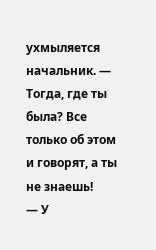ухмыляется начальник. — Тогда, где ты была? Все только об этом и говорят, а ты не знаешь!
— У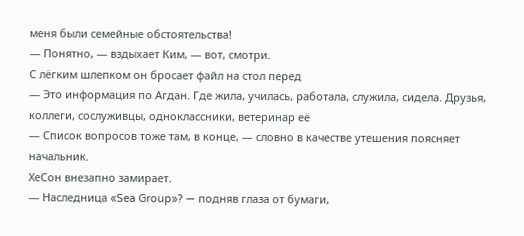меня были семейные обстоятельства!
— Понятно, — вздыхает Ким, — вот, смотри.
С лёгким шлепком он бросает файл на стол перед
— Это информация по Агдан. Где жила, училась, работала, служила, сидела. Друзья, коллеги, сослуживцы, одноклассники, ветеринар её
— Список вопросов тоже там, в конце, — словно в качестве утешения поясняет начальник.
ХеСон внезапно замирает.
— Наследница «Sea Group»? — подняв глаза от бумаги,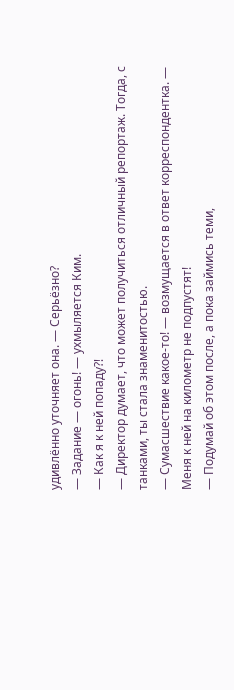удивлённо уточняет она. — Серьёзно?
— Задание — огонь! — ухмыляется Ким.
— Как я к ней попаду⁈
— Директор думает, что может получиться отличный репортаж. Тогда, с танками, ты стала знаменитостью.
— Сумасшествие какое-то! — возмущается в ответ корреспондентка. — Меня к ней на километр не подпустят!
— Подумай об этом после, а пока займись теми,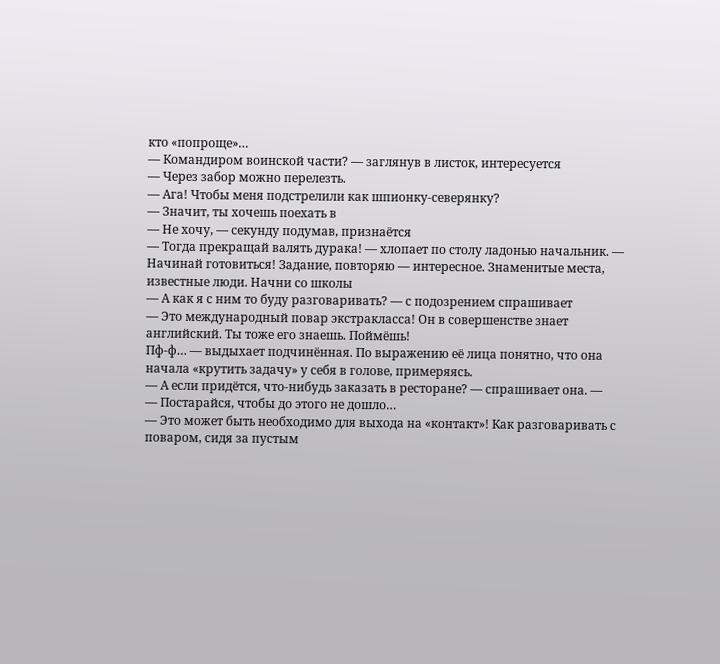кто «попроще»…
— Командиром воинской части? — заглянув в листок, интересуется
— Через забор можно перелезть.
— Ага! Чтобы меня подстрелили как шпионку-северянку?
— Значит, ты хочешь поехать в
— Не хочу, — секунду подумав, признаётся
— Тогда прекращай валять дурака! — хлопает по столу ладонью начальник. — Начинай готовиться! Задание, повторяю — интересное. Знаменитые места, известные люди. Начни со школы
— А как я с ним то буду разговаривать? — с подозрением спрашивает
— Это международный повар экстракласса! Он в совершенстве знает английский. Ты тоже его знаешь. Поймёшь!
Пф-ф… — выдыхает подчинённая. По выражению её лица понятно, что она начала «крутить задачу» у себя в голове, примеряясь.
— А если придётся, что-нибудь заказать в ресторане? — спрашивает она. —
— Постарайся, чтобы до этого не дошло…
— Это может быть необходимо для выхода на «контакт»! Как разговаривать с поваром, сидя за пустым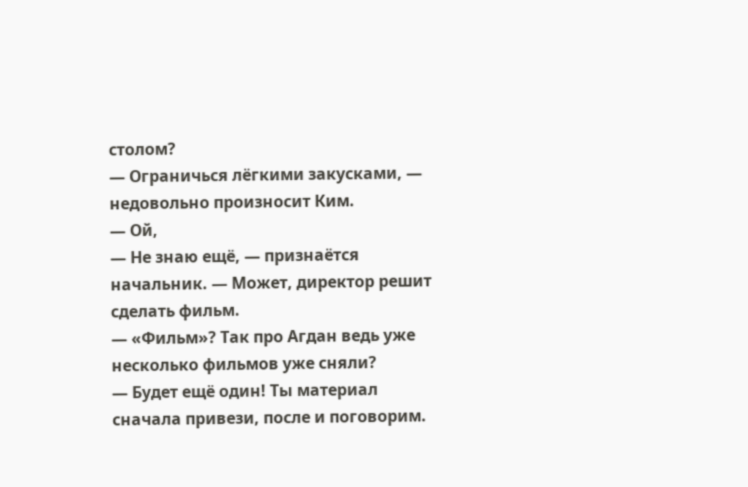столом?
— Ограничься лёгкими закусками, — недовольно произносит Ким.
— Ой,
— Не знаю ещё, — признаётся начальник. — Может, директор решит сделать фильм.
— «Фильм»? Так про Агдан ведь уже несколько фильмов уже сняли?
— Будет ещё один! Ты материал сначала привези, после и поговорим.